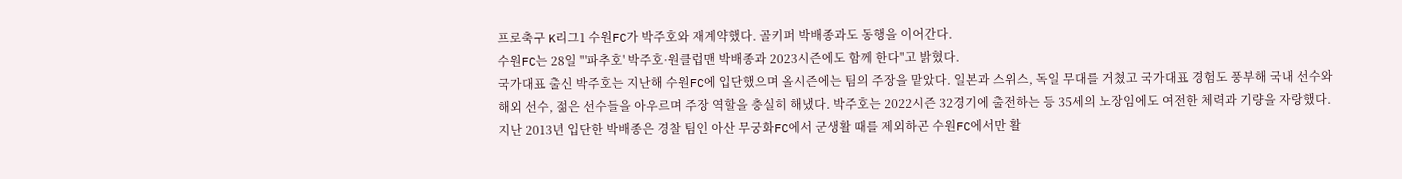프로축구 K리그1 수원FC가 박주호와 재계약했다. 골키퍼 박배종과도 동행을 이어간다.
수원FC는 28일 "'파추호' 박주호·원클럽맨 박배종과 2023시즌에도 함께 한다"고 밝혔다.
국가대표 출신 박주호는 지난해 수원FC에 입단했으며 올시즌에는 팀의 주장을 맡았다. 일본과 스위스, 독일 무대를 거쳤고 국가대표 경험도 풍부해 국내 선수와 해외 선수, 젊은 선수들을 아우르며 주장 역할을 충실히 해냈다. 박주호는 2022시즌 32경기에 출전하는 등 35세의 노장임에도 여전한 체력과 기량을 자랑했다.
지난 2013년 입단한 박배종은 경찰 팀인 아산 무궁화FC에서 군생활 때를 제외하곤 수원FC에서만 활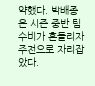약했다. 박배종은 시즌 중반 팀 수비가 흔들리자 주전으로 자리잡았다.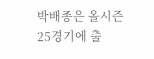박배종은 올시즌 25경기에 출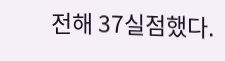전해 37실점했다.